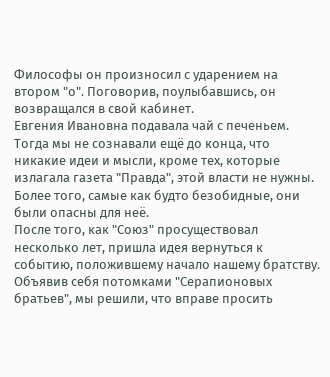Философы он произносил с ударением на втором "о". Поговорив, поулыбавшись, он возвращался в свой кабинет.
Евгения Ивановна подавала чай с печеньем.
Тогда мы не сознавали ещё до конца, что никакие идеи и мысли, кроме тех, которые излагала газета "Правда", этой власти не нужны. Более того, самые как будто безобидные, они были опасны для неё.
После того, как "Союз" просуществовал несколько лет, пришла идея вернуться к событию, положившему начало нашему братству.
Объявив себя потомками "Серапионовых братьев", мы решили, что вправе просить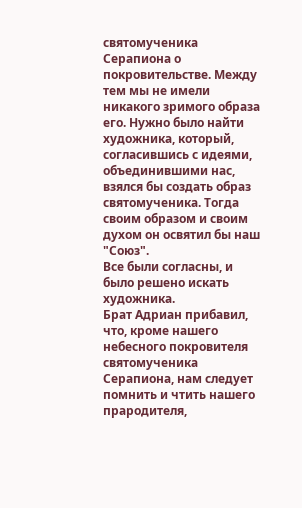святомученика Серапиона о покровительстве. Между тем мы не имели никакого зримого образа его. Нужно было найти художника, который, согласившись с идеями, объединившими нас, взялся бы создать образ святомученика. Тогда своим образом и своим духом он освятил бы наш "Союз".
Все были согласны, и было решено искать художника.
Брат Адриан прибавил, что, кроме нашего небесного покровителя святомученика Серапиона, нам следует помнить и чтить нашего прародителя,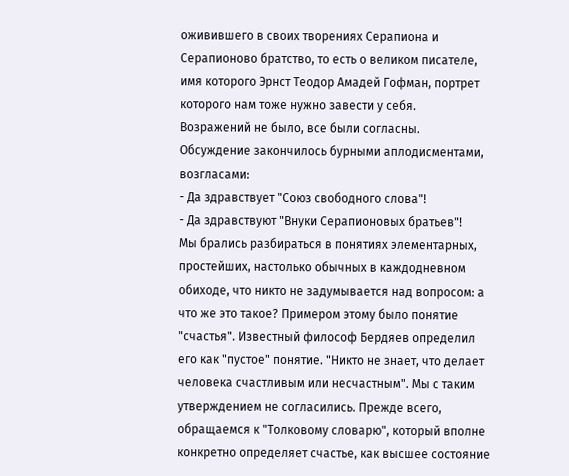оживившего в своих творениях Серапиона и Серапионово братство, то есть о великом писателе, имя которого Эрнст Теодор Амадей Гофман, портрет которого нам тоже нужно завести у себя.
Возражений не было, все были согласны. Обсуждение закончилось бурными аплодисментами, возгласами:
- Да здравствует "Союз свободного слова"!
- Да здравствуют "Внуки Серапионовых братьев"!
Мы брались разбираться в понятиях элементарных, простейших, настолько обычных в каждодневном обиходе, что никто не задумывается над вопросом: а что же это такое? Примером этому было понятие "счастья". Известный философ Бердяев определил его как "пустое" понятие. "Никто не знает, что делает человека счастливым или несчастным". Мы с таким утверждением не согласились. Прежде всего, обращаемся к "Толковому словарю", который вполне конкретно определяет счастье, как высшее состояние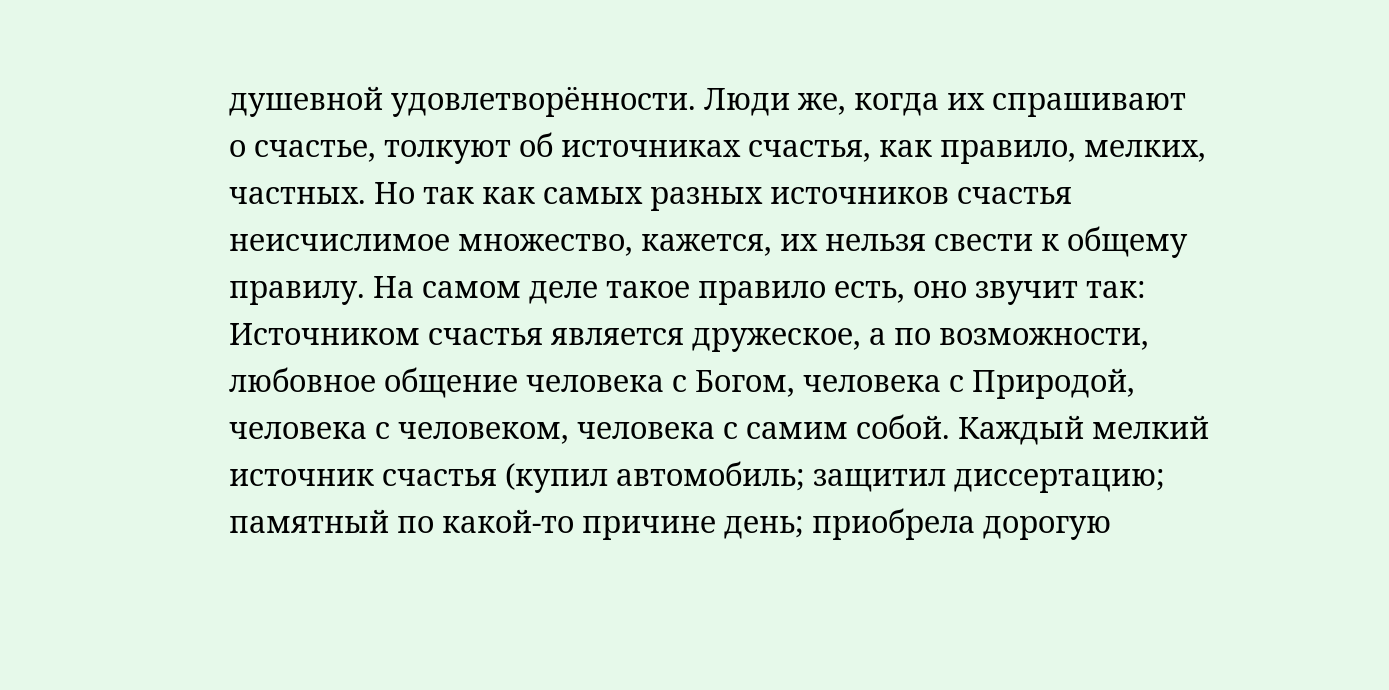душевной удовлетворённости. Люди же, когда их спрашивают о счастье, толкуют об источниках счастья, как правило, мелких, частных. Но так как самых разных источников счастья неисчислимое множество, кажется, их нельзя свести к общему правилу. На самом деле такое правило есть, оно звучит так: Источником счастья является дружеское, а по возможности, любовное общение человека с Богом, человека с Природой, человека с человеком, человека с самим собой. Каждый мелкий источник счастья (купил автомобиль; защитил диссертацию; памятный по какой-то причине день; приобрела дорогую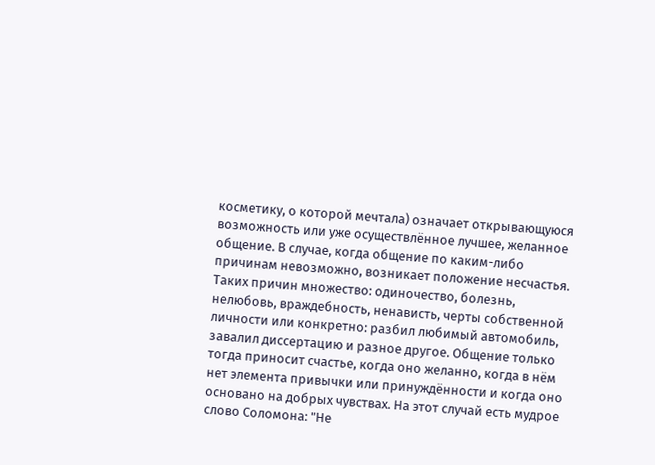косметику, о которой мечтала) означает открывающуюся возможность или уже осуществлённое лучшее, желанное общение. В случае, когда общение по каким-либо причинам невозможно, возникает положение несчастья. Таких причин множество: одиночество, болезнь, нелюбовь, враждебность, ненависть, черты собственной личности или конкретно: разбил любимый автомобиль, завалил диссертацию и разное другое. Общение только тогда приносит счастье, когда оно желанно, когда в нём нет элемента привычки или принуждённости и когда оно основано на добрых чувствах. На этот случай есть мудрое слово Соломона: "Не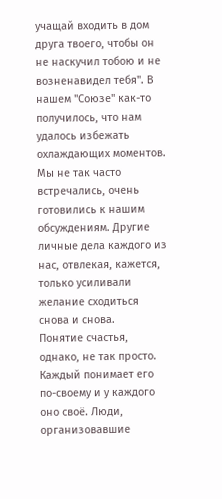учащай входить в дом друга твоего, чтобы он не наскучил тобою и не возненавидел тебя". В нашем "Союзе" как-то получилось, что нам удалось избежать охлаждающих моментов. Мы не так часто встречались, очень готовились к нашим обсуждениям. Другие личные дела каждого из нас, отвлекая, кажется, только усиливали желание сходиться снова и снова.
Понятие счастья, однако, не так просто. Каждый понимает его по-своему и у каждого оно своё. Люди, организовавшие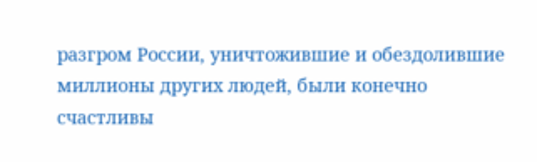разгром России, уничтожившие и обездолившие миллионы других людей, были конечно счастливы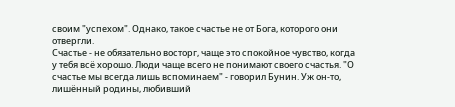своим "успехом". Однако, такое счастье не от Бога, которого они отвергли.
Счастье - не обязательно восторг, чаще это спокойное чувство, когда у тебя всё хорошо. Люди чаще всего не понимают своего счастья. "О счастье мы всегда лишь вспоминаем" - говорил Бунин. Уж он-то, лишённый родины, любивший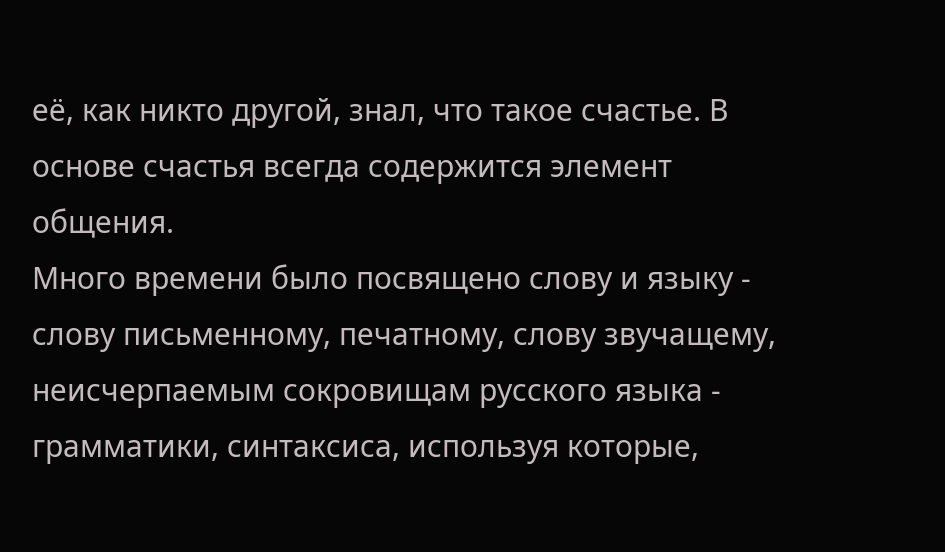её, как никто другой, знал, что такое счастье. В основе счастья всегда содержится элемент общения.
Много времени было посвящено слову и языку - слову письменному, печатному, слову звучащему, неисчерпаемым сокровищам русского языка - грамматики, синтаксиса, используя которые,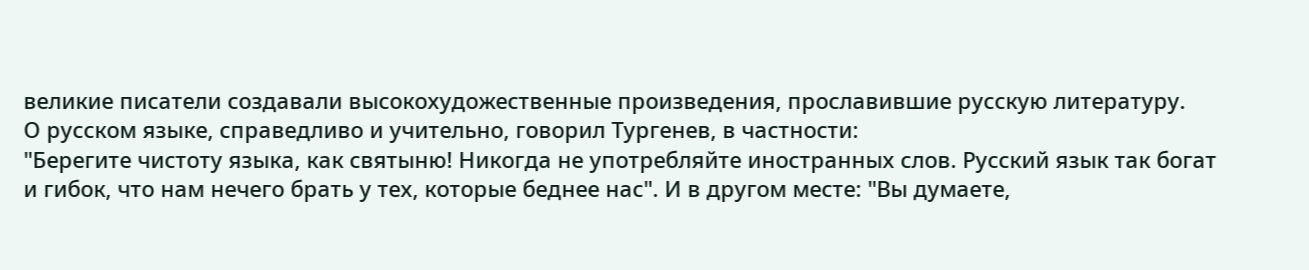великие писатели создавали высокохудожественные произведения, прославившие русскую литературу.
О русском языке, справедливо и учительно, говорил Тургенев, в частности:
"Берегите чистоту языка, как святыню! Никогда не употребляйте иностранных слов. Русский язык так богат и гибок, что нам нечего брать у тех, которые беднее нас". И в другом месте: "Вы думаете,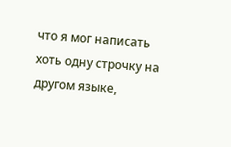что я мог написать хоть одну строчку на другом языке,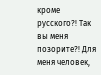кроме русского?! Так вы меня позорите?! Для меня человек,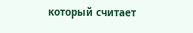который считает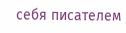себя писателем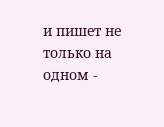и пишет не только на одном -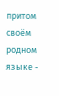притом своём родном языке -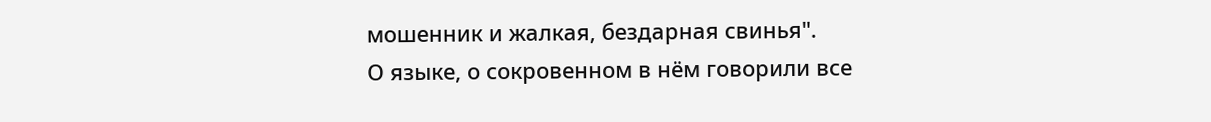мошенник и жалкая, бездарная свинья".
О языке, о сокровенном в нём говорили все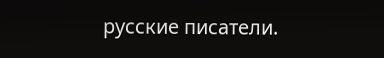русские писатели.